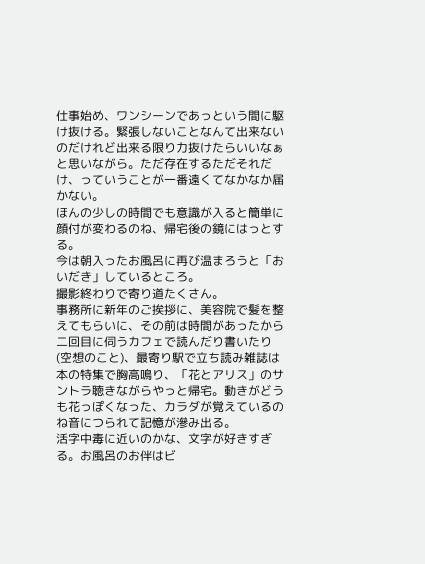仕事始め、ワンシーンであっという間に駆け抜ける。緊張しないことなんて出来ないのだけれど出来る限り力抜けたらいいなぁと思いながら。ただ存在するただそれだけ、っていうことが一番遠くてなかなか届かない。
ほんの少しの時間でも意識が入ると簡単に顔付が変わるのね、帰宅後の鏡にはっとする。
今は朝入ったお風呂に再び温まろうと「おいだき」しているところ。
撮影終わりで寄り道たくさん。
事務所に新年のご挨拶に、美容院で髪を整えてもらいに、その前は時間があったから二回目に伺うカフェで読んだり書いたり(空想のこと)、最寄り駅で立ち読み雑誌は本の特集で胸高鳴り、「花とアリス」のサントラ聴きながらやっと帰宅。動きがどうも花っぽくなった、カラダが覚えているのね音につられて記憶が滲み出る。
活字中毒に近いのかな、文字が好きすぎる。お風呂のお伴はビ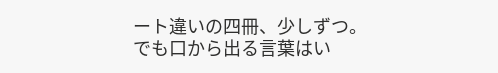ート違いの四冊、少しずつ。
でも口から出る言葉はい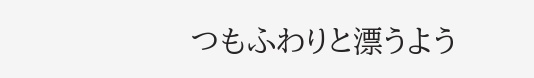つもふわりと漂うよう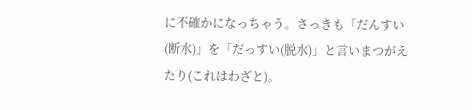に不確かになっちゃう。さっきも「だんすい(断水)」を「だっすい(脱水)」と言いまつがえたり(これはわざと)。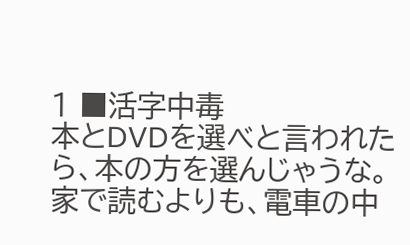1 ■活字中毒
本とDVDを選べと言われたら、本の方を選んじゃうな。
家で読むよりも、電車の中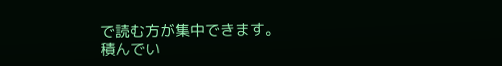で読む方が集中できます。
積んでい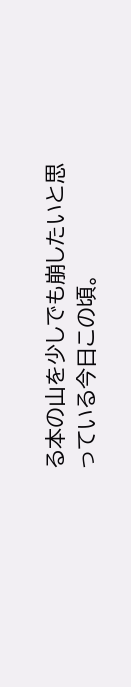る本の山を少しでも崩したいと思っている今日この頃。